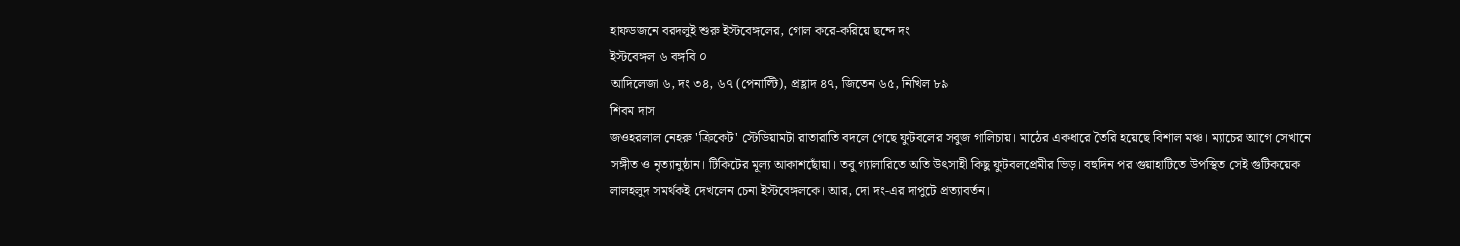হাফডজনে বরদলুই শুরু ইস্টবেঙ্গলের, গোল করে-করিয়ে ছন্দে দং
ইস্টবেঙ্গল ৬ বঙ্গবি ০
আদিলেজা ৬, দং ৩৪, ৬৭ (পেনাল্টি), প্রহ্লাদ ৪৭, জিতেন ৬৫, নিখিল ৮৯
শিবম দাস
জওহরলাল নেহরু 'ক্রিকেট' স্টেডিয়ামটা রাতারাতি বদলে গেছে ফুটবলের সবুজ গালিচায়। মাঠের একধারে তৈরি হয়েছে বিশাল মঞ্চ। ম্যাচের আগে সেখানে সঙ্গীত ও নৃত্যানুষ্ঠান। টিকিটের মূল্য আকাশছোঁয়া। তবু গ্যালারিতে অতি উৎসাহী কিছু ফুটবলপ্রেমীর ভিড়। বহুদিন পর গুয়াহাটিতে উপস্থিত সেই গুটিকয়েক লালহলুদ সমর্থকই দেখলেন চেনা ইস্টবেঙ্গলকে। আর, দো দং-এর দাপুটে প্রত্যাবর্তন।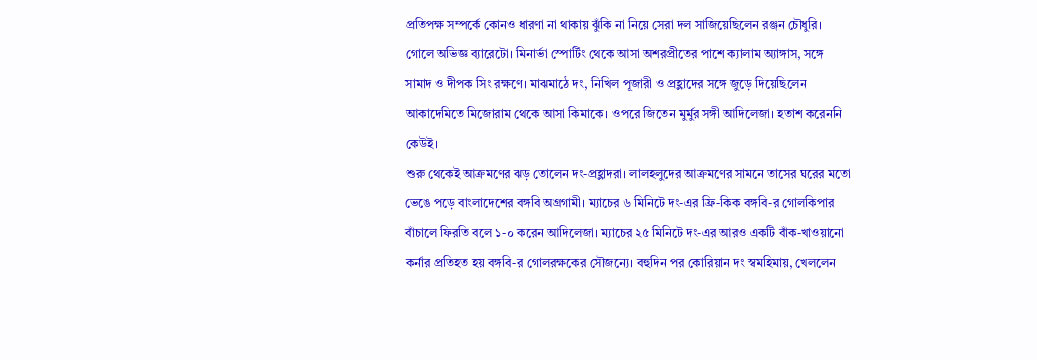প্রতিপক্ষ সম্পর্কে কোনও ধারণা না থাকায় ঝুঁকি না নিয়ে সেরা দল সাজিয়েছিলেন রঞ্জন চৌধুরি। গোলে অভিজ্ঞ ব্যারেটো। মিনার্ভা স্পোর্টিং থেকে আসা অশরপ্রীতের পাশে ক্যালাম অ্যাঙ্গাস, সঙ্গে সামাদ ও দীপক সিং রক্ষণে। মাঝমাঠে দং, নিখিল পূজারী ও প্রহ্লাদের সঙ্গে জুড়ে দিয়েছিলেন আকাদেমিতে মিজোরাম থেকে আসা কিমাকে। ওপরে জিতেন মুর্মুর সঙ্গী আদিলেজা। হতাশ করেননি কেউই।
শুরু থেকেই আক্রমণের ঝড় তোলেন দং-প্রহ্লাদরা। লালহলুদের আক্রমণের সামনে তাসের ঘরের মতো ভেঙে পড়ে বাংলাদেশের বঙ্গবি অগ্রগামী। ম্যাচের ৬ মিনিটে দং-এর ফ্রি-কিক বঙ্গবি-র গোলকিপার বাঁচালে ফিরতি বলে ১-০ করেন আদিলেজা। ম্যাচের ২৫ মিনিটে দং-এর আরও একটি বাঁক-খাওয়ানো কর্নার প্রতিহত হয় বঙ্গবি-র গোলরক্ষকের সৌজন্যে। বহুদিন পর কোরিয়ান দং স্বমহিমায়, খেললেন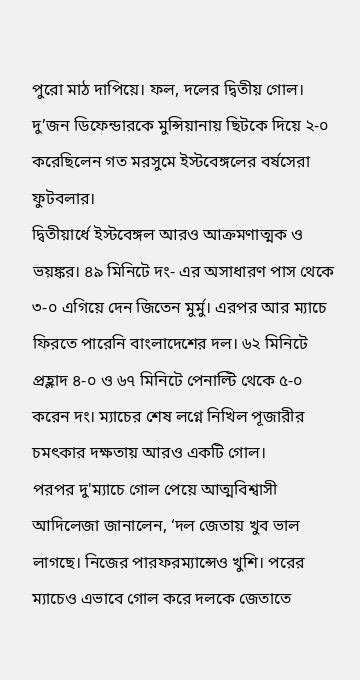পুরো মাঠ দাপিয়ে। ফল, দলের দ্বিতীয় গোল। দু’জন ডিফেন্ডারকে মুন্সিয়ানায় ছিটকে দিয়ে ২-০ করেছিলেন গত মরসুমে ইস্টবেঙ্গলের বর্ষসেরা ফুটবলার।
দ্বিতীয়ার্ধে ইস্টবেঙ্গল আরও আক্রমণাত্মক ও ভয়ঙ্কর। ৪৯ মিনিটে দং- এর অসাধারণ পাস থেকে ৩-০ এগিয়ে দেন জিতেন মুর্মু। এরপর আর ম্যাচে ফিরতে পারেনি বাংলাদেশের দল। ৬২ মিনিটে প্রহ্লাদ ৪-০ ও ৬৭ মিনিটে পেনাল্টি থেকে ৫-০ করেন দং। ম্যাচের শেষ লগ্নে নিখিল পূজারীর চমৎকার দক্ষতায় আরও একটি গোল।
পরপর দু'ম্যাচে গোল পেয়ে আত্মবিশ্বাসী আদিলেজা জানালেন, ‘দল জেতায় খুব ভাল লাগছে। নিজের পারফরম্যান্সেও খুশি। পরের ম্যাচেও এভাবে গোল করে দলকে জেতাতে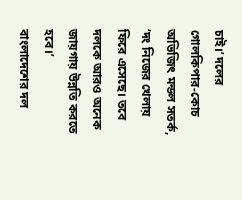চাই।’ দলের গোলকিপার-কোচ অভিজিৎ মন্ডল সতর্ক, ‘দং নিজের খেলায় ফিরে এসেছে। তবে দলকে আরও অনেক জায়গায় উন্নতি করতে হবে।’
বাংলাদেশের দল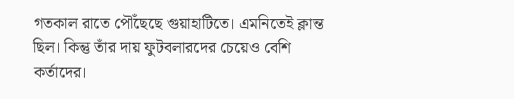গতকাল রাতে পৌঁছেছে গুয়াহাটিতে। এমনিতেই ক্লান্ত ছিল। কিন্তু তাঁর দায় ফুটবলারদের চেয়েও বেশি কর্তাদের।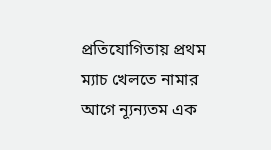প্রতিযোগিতায় প্রথম ম্যাচ খেলতে নামার আগে ন্যূন্যতম এক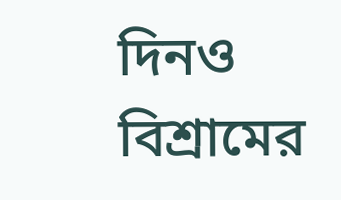দিনও বিশ্রামের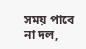সময় পাবে না দল,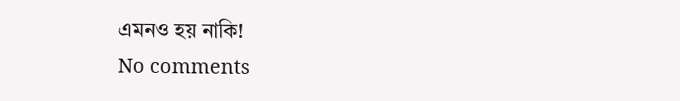এমনও হয় নাকি!
No comments